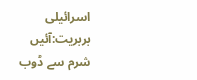اسرائیلی بربریت:آئیں شرم سے ڈوب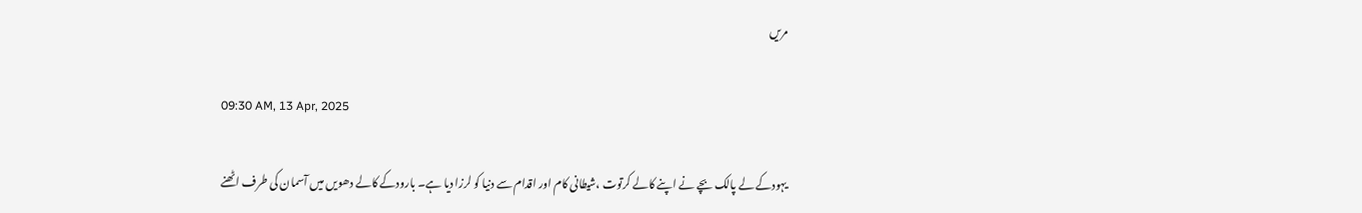مریں

09:30 AM, 13 Apr, 2025

یہودکے لے پالک بچے نے اپنے کالے کرتوت ،شیطانی کام اور اقدام سے دنیا کو لرزا دیا ہے۔ بارودکے کالے دھویں میں آسمان کی طرف اٹھنے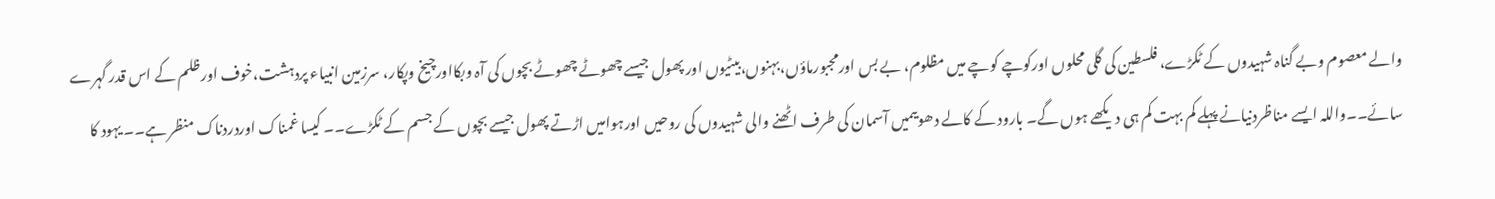والے معصوم وبے گناہ شہیدوں کے ٹکڑے، فلسطین کی گلی محلوں اورکوچے کوچے میں مظلوم، بے بس اورمجبورماؤں،بہنوں،بیٹیوں اور پھول جیسے چھوٹے چھوٹے بچوں کی آہ وبکااورچیخ وپکار، سرزمین انبیاء پردہشت،خوف اورظلم کے اس قدر گہرے سائے۔۔واللہ ایسے مناظردنیانے پہلے کم بہت کم ہی دیکھے ہوں گے۔ بارود کے کالے دھویںمیں آسمان کی طرف اٹھنے والی شہیدوں کی روحیں اورہوامیں اڑتے پھول جیسے بچوں کے جسم کے ٹکڑے۔۔ کیسا غمناک اوردردناک منظر ہے۔۔ یہود کا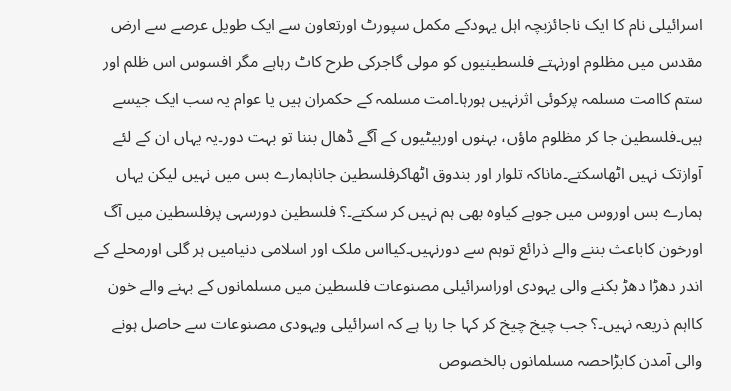اسرائیلی نام کا ایک ناجائزبچہ اہل یہودکے مکمل سپورٹ اورتعاون سے ایک طویل عرصے سے ارض مقدس میں مظلوم اورنہتے فلسطینیوں کو مولی گاجرکی طرح کاٹ رہاہے مگر افسوس اس ظلم اور ستم کاامت مسلمہ پرکوئی اثرنہیں ہورہا۔امت مسلمہ کے حکمران ہیں یا عوام یہ سب ایک جیسے ہیں۔فلسطین جا کر مظلوم ماؤں، بہنوں اوربیٹیوں کے آگے ڈھال بننا تو بہت دور۔یہ یہاں ان کے لئے آوازتک نہیں اٹھاسکتے۔ماناکہ تلوار اور بندوق اٹھاکرفلسطین جاناہمارے بس میں نہیں لیکن یہاں ہمارے بس اوروس میں جوہے کیاوہ بھی ہم نہیں کر سکتے۔؟ فلسطین دورسہی پرفلسطین میں آگ اورخون کاباعث بننے والے ذرائع توہم سے دورنہیں۔کیااس ملک اور اسلامی دنیامیں ہر گلی اورمحلے کے اندر دھڑا دھڑ بکنے والی یہودی اوراسرائیلی مصنوعات فلسطین میں مسلمانوں کے بہنے والے خون کااہم ذریعہ نہیں۔؟ جب چیخ چیخ کر کہا جا رہا ہے کہ اسرائیلی ویہودی مصنوعات سے حاصل ہونے والی آمدن کابڑاحصہ مسلمانوں بالخصوص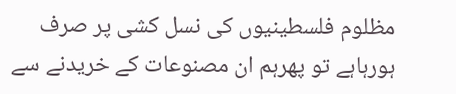مظلوم فلسطینیوں کی نسل کشی پر صرف ہورہاہے تو پھرہم ان مصنوعات کے خریدنے سے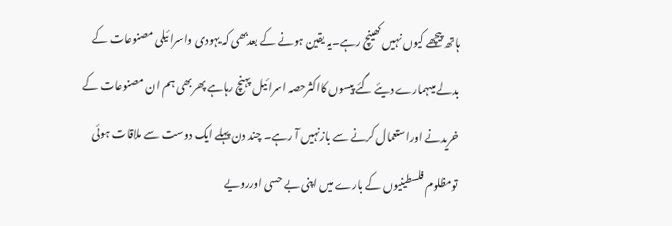ہاتھ پیچھے کیوں نہیں کھینچ رہے۔یہ یقین ہونے کے بعدبھی کہ یہودی واسرائیلی مصنوعات کے بدلے میںہمارے دیئے گئے پیسوں کااکثرحصہ اسرائیل پہنچ رہاہے پھربھی ہم ان مصنوعات کے خریدنے اوراستعمال کرنے سے بازنہیں آ رہے۔ چند دن پہلے ایک دوست سے ملاقات ہوئی تومظلوم فلسطینیوں کے بارے میں اپنی بے حسی اوررویے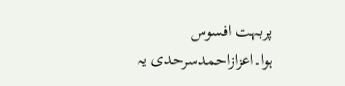پربہت افسوس ہوا۔اعزازاحمدسرحدی یہ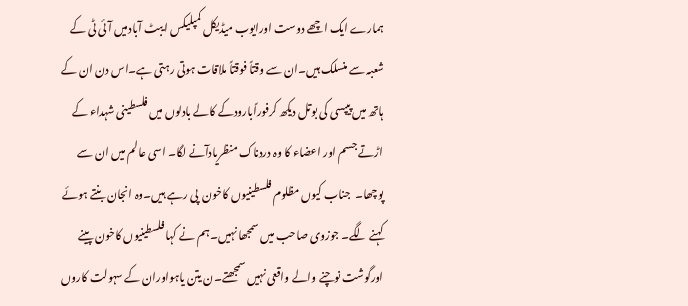ہمارے ایک اچھے دوست اورایوب میڈیکل کمپلیکس ایبٹ آبادمیں آئی ٹی کے شعبہ سے منسلک ہیں۔ان سے وقتاً فوقتاً ملاقات ہوتی رہتی ہے۔اس دن ان کے ہاتھ میں پیپسی کی بوتل دیکھ کرفوراًبارودکے کالے بادلوں میں فلسطینی شہداء کے اڑتے جسم اور اعضاء کا وہ دردناک منظریادآنے لگا۔ اسی عالم میں ان سے پوچھا۔  جناب کیوں مظلوم فلسطینیوں کاخون  پی رہے ہیں۔وہ انجان بنتے ہوئے کہنے لگے۔ جوزوی صاحب میں سمجھا نہیں۔ہم نے کہا فلسطینیوں کاخون پینے اورگوشت نوچنے والے واقعی نہیں سمجھتے۔ن یتن یاہواوران کے سہولت کاروں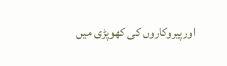اورپیروکاروں کی کھوپڑی میں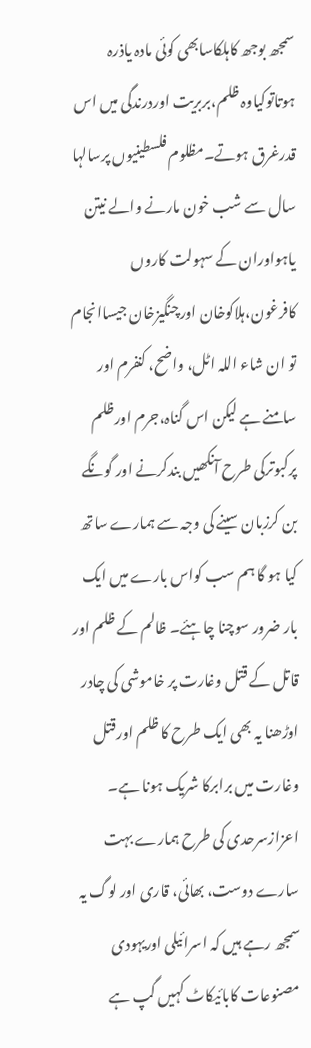سمجھ بوجھ کاہلکاسابھی کوئی مادہ یاذرہ ہوتاتوکیاوہ ظلم،بربریت اوردرندگی میں اس قدرغرق ہوتے۔مظلوم فلسطینیوں پرسالہا سال سے شب خون مارنے والے نیتن یاہواوران کے سہولت کاروں کافرغون،ہلاکوخان اورچنگیزخان جیساانجام تو ان شاء اللہ اٹل، واضح، کنفرم اور سامنے ہے لیکن اس گناہ،جرم اورظلم پرکبوترکی طرح آنکھیں بندکرنے اور گونگے بن کرزبان سینے کی وجہ سے ہمارے ساتھ کیا ہو گا ہم سب کواس بارے میں ایک بار ضرور سوچنا چاہئے۔ ظالم کے ظلم اور قاتل کے قتل وغارت پر خاموشی کی چادر اوڑھنا یہ بھی ایک طرح کا ظلم اورقتل وغارت میں برابرکا شریک ہونا ہے۔ اعزازسرحدی کی طرح ہمارے بہت سارے دوست، بھائی، قاری اور لوگ یہ سمجھ رہے ہیں کہ اسرائیلی اوریہودی مصنوعات کابائیکاٹ کہیں گپ ہے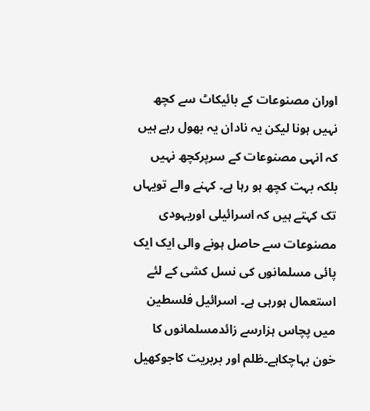اوران مصنوعات کے بائیکاٹ سے کچھ نہیں ہونا لیکن یہ نادان یہ بھول رہے ہیں کہ انہی مصنوعات کے سرپرکچھ نہیں بلکہ بہت کچھ ہو رہا ہے۔ کہنے والے تویہاں تک کہتے ہیں کہ اسرائیلی اوریہودی مصنوعات سے حاصل ہونے والی ایک ایک پائی مسلمانوں کی نسل کشی کے لئے استعمال ہورہی ہے۔ اسرائیل فلسطین میں پچاس ہزارسے زائدمسلمانوں کا خون بہاچکاہے۔ظلم اور بربریت کاجوکھیل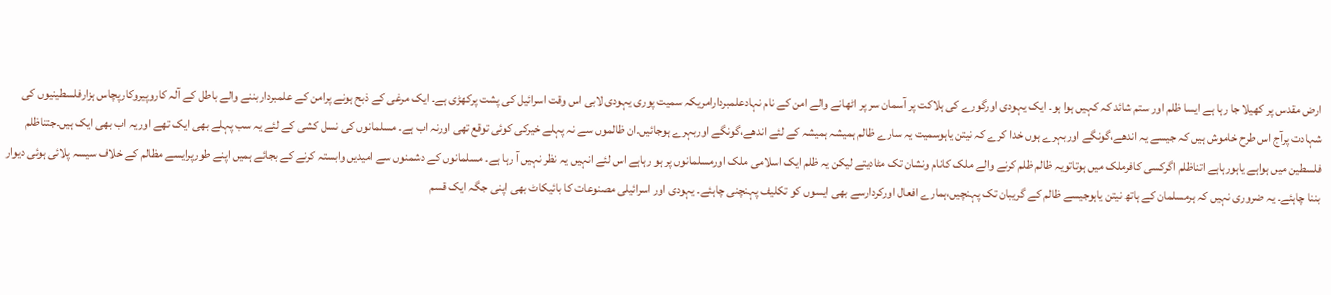ارض مقدس پر کھیلا جا رہا ہے ایسا ظلم اور ستم شائد کہ کہیں ہوا ہو۔ ایک یہودی اورگورے کی ہلاکت پر آسمان سر پر اٹھانے والے امن کے نام نہادعلمبردارامریکہ سمیت پوری یہودی لابی اس وقت اسرائیل کی پشت پرکھڑی ہے۔ ایک مرغی کے ذبح ہونے پرامن کے علمبرداربننے والے باطل کے آلہ کاروپیروکارپچاس ہزارفلسطینیوں کی شہادت پرآج اس طرح خاموش ہیں کہ جیسے یہ اندھے،گونگے اوربہرے ہوں خدا کرے کہ نیتن یاہوسمیت یہ سارے ظالم ہمیشہ ہمیشہ کے لئے اندھے،گونگے اوربہرے ہوجائیں۔ان ظالموں سے نہ پہلے خیرکی کوئی توقع تھی اورنہ اب ہے۔ مسلمانوں کی نسل کشی کے لئے یہ سب پہلے بھی ایک تھے اوریہ اب بھی ایک ہیں۔جتناظلم فلسطین میں ہواہے یاہورہاہے اتناظلم اگرکسی کافرملک میں ہوتاتویہ ظالم ظلم کرنے والے ملک کانام ونشان تک مٹادیتے لیکن یہ ظلم ایک اسلامی ملک اورمسلمانوں پر ہو رہاہے اس لئے انہیں یہ نظر نہیں آ رہا ہے۔ مسلمانوں کے دشمنوں سے امیدیں وابستہ کرنے کے بجائے ہمیں اپنے طورپرایسے مظالم کے خلاف سیسہ پلائی ہوئی دیوار بننا چاہئے۔ یہ ضروری نہیں کہ ہرمسلمان کے ہاتھ نیتن یاہوجیسے ظالم کے گریبان تک پہنچیں،ہمارے افعال اورکردارسے بھی ایسوں کو تکلیف پہنچنی چاہئے۔ یہودی اور اسرائیلی مصنوعات کا بائیکاٹ بھی اپنی جگہ ایک قسم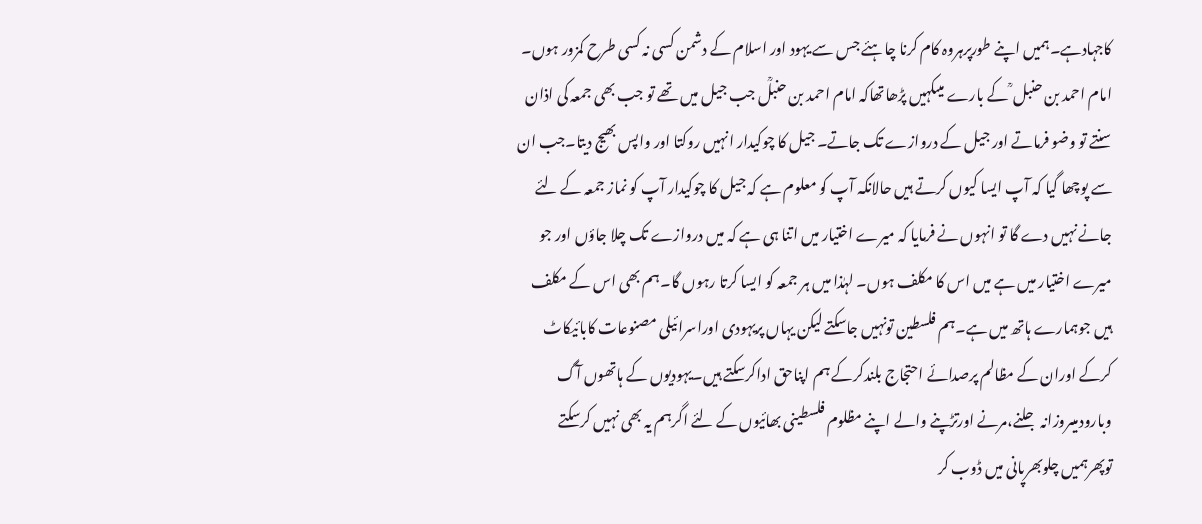کاجہادہے۔ہمیں اپنے طورپرہروہ کام کرنا چاہئے جس سے یہود اور اسلام کے دشمن کسی نہ کسی طرح کمزور ہوں۔ امام احمد بن حنبل ؒ کے بارے میںکہیں پڑھاتھاکہ امام احمد بن حنبلؒ جب جیل میں تھے تو جب بھی جمعہ کی اذان سنتے تو وضو فرماتے اور جیل کے دروازے تک جاتے۔ جیل کا چوکیدار انہیں روکتا اور واپس بھیج دیتا۔جب ان سے پوچھا گیا کہ آپ ایسا کیوں کرتے ہیں حالانکہ آپ کو معلوم ہے کہ جیل کا چوکیدار آپ کو نماز جمعہ کے لئے جانے نہیں دے گا تو انہوں نے فرمایا کہ میرے اختیار میں اتنا ہی ہے کہ میں دروازے تک چلا جاؤں اور جو میرے اختیار میں ہے میں اس کا مکلف ہوں۔ لہٰذا میں ہر جمعہ کو ایسا کرتا رہوں گا۔ہم بھی اس کے مکلف ہیں جوہمارے ہاتھ میں ہے۔ہم فلسطین تونہیں جاسکتے لیکن یہاں پریہودی اوراسرائیلی مصنوعات کابائیکاٹ کرکے اوران کے مظالم پرصدائے احتجاج بلندکرکے ہم اپناحق اداکرسکتے ہیں۔یہودیوں کے ہاتھوں آگ وبارودمیںروزانہ جلنے،مرنے اورتڑپنے والے اپنے مظلوم فلسطینی بھائیوں کے لئے اگرہم یہ بھی نہیں کرسکتے توپھرہمیں چلوبھرپانی میں ڈوب کر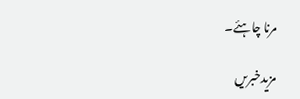مرنا چاہئے۔

مزیدخبریں